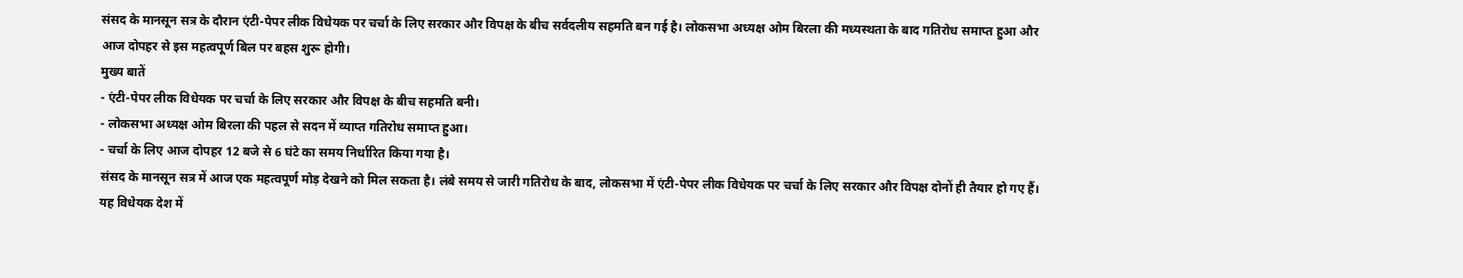संसद के मानसून सत्र के दौरान एंटी-पेपर लीक विधेयक पर चर्चा के लिए सरकार और विपक्ष के बीच सर्वदलीय सहमति बन गई है। लोकसभा अध्यक्ष ओम बिरला की मध्यस्थता के बाद गतिरोध समाप्त हुआ और आज दोपहर से इस महत्वपूर्ण बिल पर बहस शुरू होगी।
मुख्य बातें
- एंटी-पेपर लीक विधेयक पर चर्चा के लिए सरकार और विपक्ष के बीच सहमति बनी।
- लोकसभा अध्यक्ष ओम बिरला की पहल से सदन में व्याप्त गतिरोध समाप्त हुआ।
- चर्चा के लिए आज दोपहर 12 बजे से 6 घंटे का समय निर्धारित किया गया है।
संसद के मानसून सत्र में आज एक महत्वपूर्ण मोड़ देखने को मिल सकता है। लंबे समय से जारी गतिरोध के बाद, लोकसभा में एंटी-पेपर लीक विधेयक पर चर्चा के लिए सरकार और विपक्ष दोनों ही तैयार हो गए हैं। यह विधेयक देश में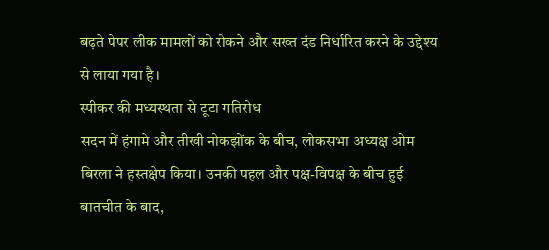बढ़ते पेपर लीक मामलों को रोकने और सख्त दंड निर्धारित करने के उद्देश्य से लाया गया है।
स्पीकर की मध्यस्थता से टूटा गतिरोध
सदन में हंगामे और तीखी नोकझोंक के बीच, लोकसभा अध्यक्ष ओम बिरला ने हस्तक्षेप किया। उनकी पहल और पक्ष-विपक्ष के बीच हुई बातचीत के बाद,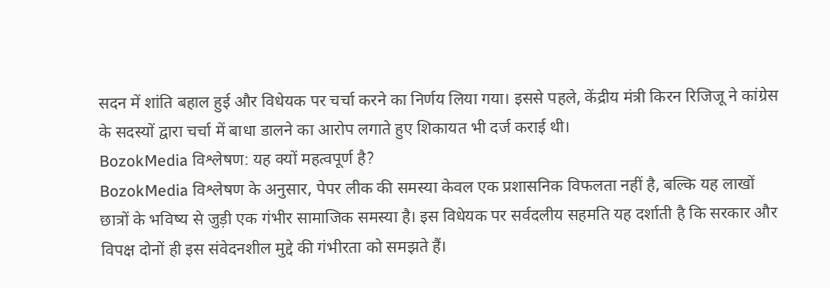सदन में शांति बहाल हुई और विधेयक पर चर्चा करने का निर्णय लिया गया। इससे पहले, केंद्रीय मंत्री किरन रिजिजू ने कांग्रेस के सदस्यों द्वारा चर्चा में बाधा डालने का आरोप लगाते हुए शिकायत भी दर्ज कराई थी।
BozokMedia विश्लेषण: यह क्यों महत्वपूर्ण है?
BozokMedia विश्लेषण के अनुसार, पेपर लीक की समस्या केवल एक प्रशासनिक विफलता नहीं है, बल्कि यह लाखों छात्रों के भविष्य से जुड़ी एक गंभीर सामाजिक समस्या है। इस विधेयक पर सर्वदलीय सहमति यह दर्शाती है कि सरकार और विपक्ष दोनों ही इस संवेदनशील मुद्दे की गंभीरता को समझते हैं।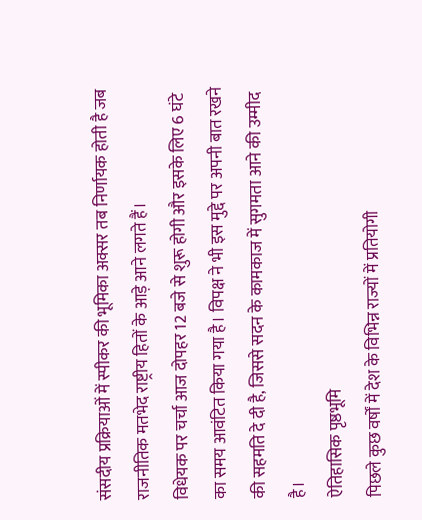संसदीय प्रक्रियाओं में स्पीकर की भूमिका अक्सर तब निर्णायक होती है जब राजनीतिक मतभेद राष्ट्रीय हितों के आड़े आने लगते हैं।
विधेयक पर चर्चा आज दोपहर 12 बजे से शुरू होगी और इसके लिए 6 घंटे का समय आवंटित किया गया है। विपक्ष ने भी इस मुद्दे पर अपनी बात रखने की सहमति दे दी है, जिससे सदन के कामकाज में सुगमता आने की उम्मीद है।
ऐतिहासिक पृष्ठभूमि
पिछले कुछ वर्षों में देश के विभिन्न राज्यों में प्रतियोगी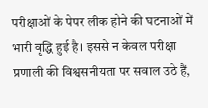परीक्षाओं के पेपर लीक होने की घटनाओं में भारी वृद्धि हुई है। इससे न केवल परीक्षा प्रणाली की विश्वसनीयता पर सवाल उठे हैं,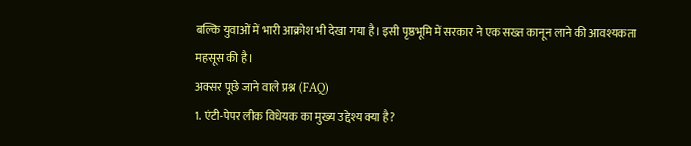बल्कि युवाओं में भारी आक्रोश भी देखा गया है। इसी पृष्ठभूमि में सरकार ने एक सख्त कानून लाने की आवश्यकता महसूस की है।
अक्सर पूछे जाने वाले प्रश्न (FAQ)
1. एंटी-पेपर लीक विधेयक का मुख्य उद्देश्य क्या है?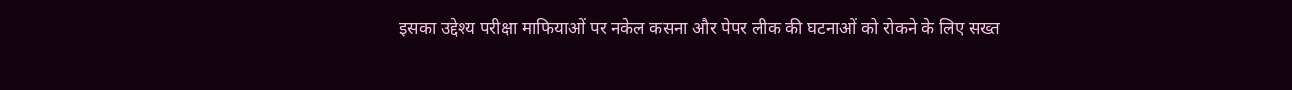इसका उद्देश्य परीक्षा माफियाओं पर नकेल कसना और पेपर लीक की घटनाओं को रोकने के लिए सख्त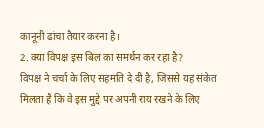कानूनी ढांचा तैयार करना है।
2. क्या विपक्ष इस बिल का समर्थन कर रहा है?
विपक्ष ने चर्चा के लिए सहमति दे दी है, जिससे यह संकेत मिलता है कि वे इस मुद्दे पर अपनी राय रखने के लिए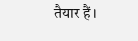तैयार हैं।